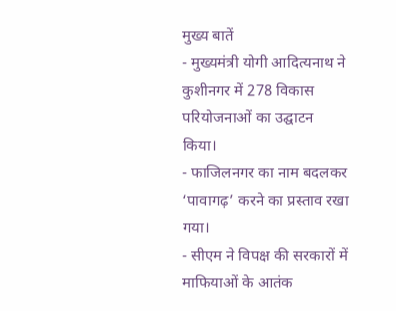मुख्य बातें
- मुख्यमंत्री योगी आदित्यनाथ ने कुशीनगर में 278 विकास परियोजनाओं का उद्घाटन किया।
- फाजिलनगर का नाम बदलकर ‘पावागढ़’ करने का प्रस्ताव रखा गया।
- सीएम ने विपक्ष की सरकारों में माफियाओं के आतंक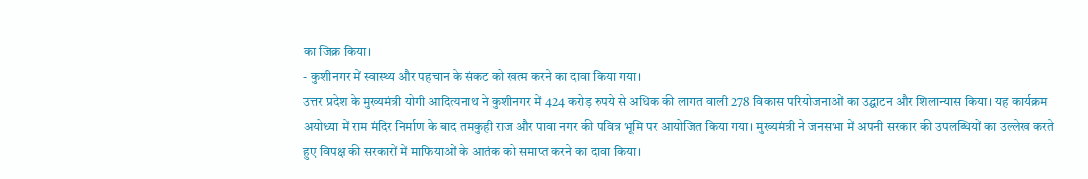का जिक्र किया।
- कुशीनगर में स्वास्थ्य और पहचान के संकट को खत्म करने का दावा किया गया।
उत्तर प्रदेश के मुख्यमंत्री योगी आदित्यनाथ ने कुशीनगर में 424 करोड़ रुपये से अधिक की लागत वाली 278 विकास परियोजनाओं का उद्घाटन और शिलान्यास किया। यह कार्यक्रम अयोध्या में राम मंदिर निर्माण के बाद तमकुही राज और पावा नगर की पवित्र भूमि पर आयोजित किया गया। मुख्यमंत्री ने जनसभा में अपनी सरकार की उपलब्धियों का उल्लेख करते हुए विपक्ष की सरकारों में माफियाओं के आतंक को समाप्त करने का दावा किया।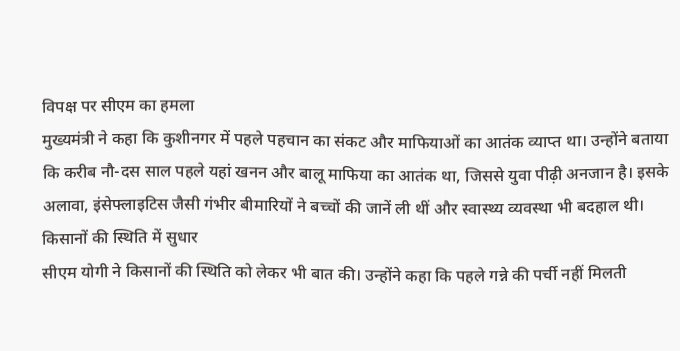विपक्ष पर सीएम का हमला
मुख्यमंत्री ने कहा कि कुशीनगर में पहले पहचान का संकट और माफियाओं का आतंक व्याप्त था। उन्होंने बताया कि करीब नौ-दस साल पहले यहां खनन और बालू माफिया का आतंक था, जिससे युवा पीढ़ी अनजान है। इसके अलावा, इंसेफ्लाइटिस जैसी गंभीर बीमारियों ने बच्चों की जानें ली थीं और स्वास्थ्य व्यवस्था भी बदहाल थी।
किसानों की स्थिति में सुधार
सीएम योगी ने किसानों की स्थिति को लेकर भी बात की। उन्होंने कहा कि पहले गन्ने की पर्ची नहीं मिलती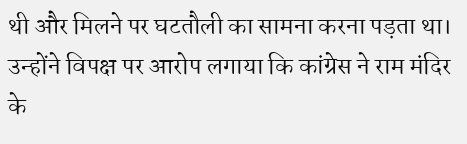थी और मिलने पर घटतौली का सामना करना पड़ता था। उन्होंने विपक्ष पर आरोप लगाया कि कांग्रेस ने राम मंदिर के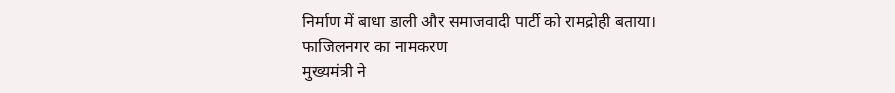निर्माण में बाधा डाली और समाजवादी पार्टी को रामद्रोही बताया।
फाजिलनगर का नामकरण
मुख्यमंत्री ने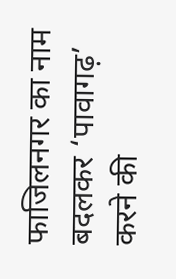फाजिलनगर का नाम बदलकर ‘पावागढ़’ करने की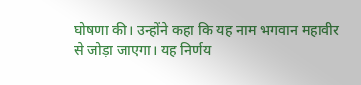घोषणा की। उन्होंने कहा कि यह नाम भगवान महावीर से जोड़ा जाएगा। यह निर्णय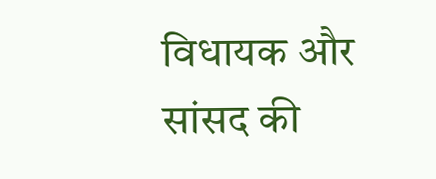विधायक और सांसद की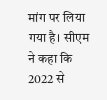मांग पर लिया गया है। सीएम ने कहा कि 2022 से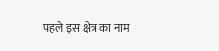पहले इस क्षेत्र का नाम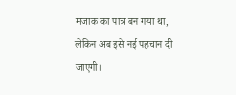मजाक का पात्र बन गया था, लेकिन अब इसे नई पहचान दी जाएगी।